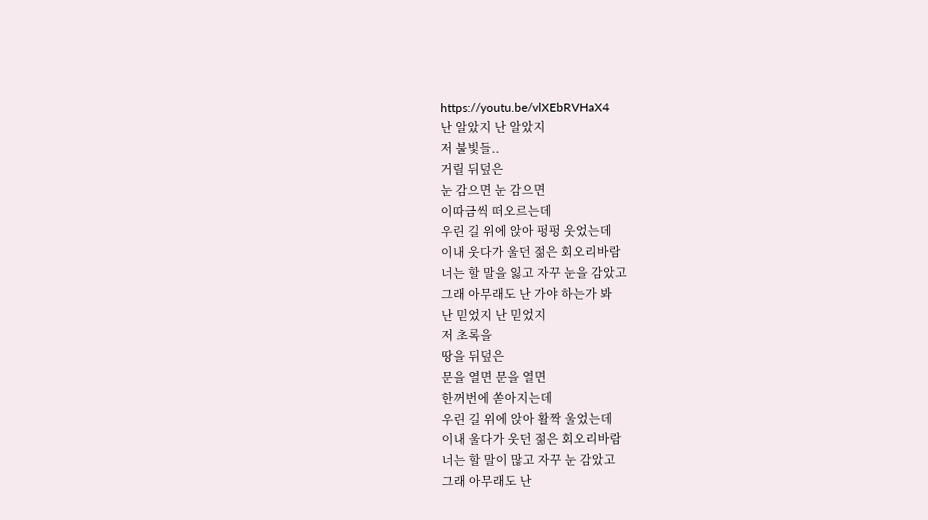https://youtu.be/vlXEbRVHaX4
난 알았지 난 알았지
저 불빛들..
거릴 뒤덮은
눈 감으면 눈 감으면
이따금씩 떠오르는데
우린 길 위에 앉아 펑펑 웃었는데
이내 웃다가 울던 젊은 회오리바람
너는 할 말을 잃고 자꾸 눈을 감았고
그래 아무래도 난 가야 하는가 봐
난 믿었지 난 믿었지
저 초록을
땅을 뒤덮은
문을 열면 문을 열면
한꺼번에 쏟아지는데
우린 길 위에 앉아 활짝 울었는데
이내 울다가 웃던 젊은 회오리바람
너는 할 말이 많고 자꾸 눈 감았고
그래 아무래도 난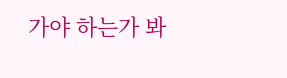가야 하는가 봐